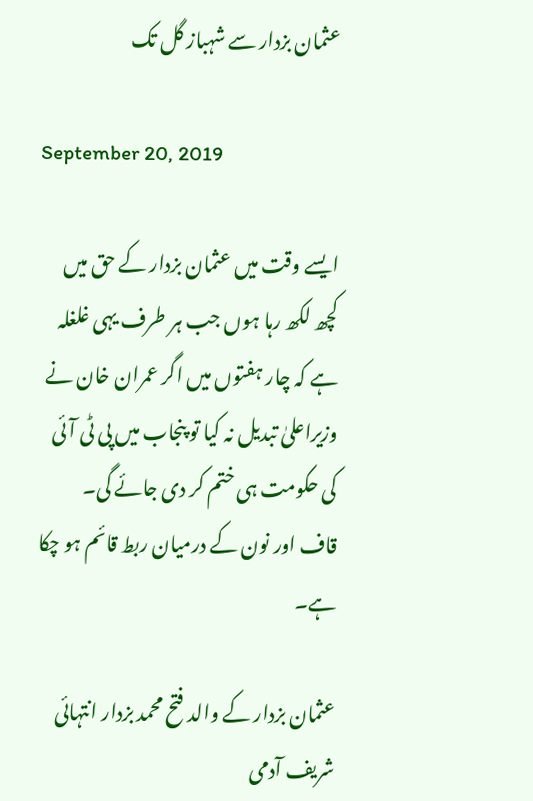عثمان بزدار سے شہباز گل تک

September 20, 2019

ایسے وقت میں عثمان بزدار کے حق میں کچھ لکھ رہا ہوں جب ہر طرف یہی غلغلہ ہے کہ چار ہفتوں میں اگر عمران خان نے وزیراعلیٰ تبدیل نہ کیا تو پنجاب میں پی ٹی آئی کی حکومت ہی ختم کر دی جائے گی۔ قاف اور نون کے درمیان ربط قائم ہو چکا ہے۔

عثمان بزدار کے والد فتح محمد بزدار انتہائی شریف آدمی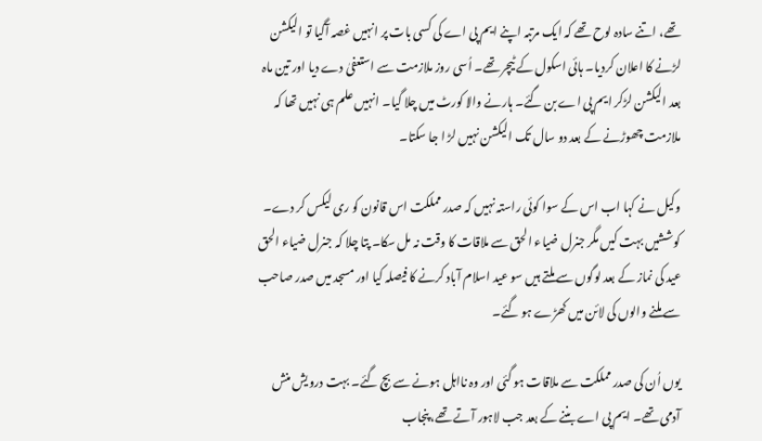تھے، اتنے سادہ لوح تھے کہ ایک مرتبہ اپنے ایم پی اے کی کسی بات پر انہیں غصہ آگیا تو الیکشن لڑنے کا اعلان کردیا۔ ہائی اسکول کے ٹیچر تھے۔ اُسی روز ملازمت سے استعفیٰ دے دیا اور تین ماہ بعد الیکشن لڑکر ایم پی اے بن گئے۔ ہارنے والا کورٹ میں چلا گیا۔ انہیں علم ہی نہیں تھا کہ ملازمت چھوڑنے کے بعد دو سال تک الیکشن نہیں لڑ ا جا سکتا۔

وکیل نے کہا اب اس کے سوا کوئی راستہ نہیں کہ صدر مملکت اس قانون کو ری لیکس کر دے۔ کوششیں بہت کیں مگر جنرل ضیاء الحق سے ملاقات کا وقت نہ مل سکا۔ پتا چلا کہ جنرل ضیاء الحق عید کی نماز کے بعد لوگوں سے ملتے ہیں سو عید اسلام آباد کرنے کا فیصلہ کیا اور مسجد میں صدر صاحب سے ملنے والوں کی لائن میں کھڑے ہو گئے۔

یوں اُن کی صدر مملکت سے ملاقات ہو گئی اور وہ نااہل ہونے سے بچ گئے۔ بہت درویش منش آدمی تھے۔ ایم پی اے بننے کے بعد جب لاہور آتے تھے، پنجاب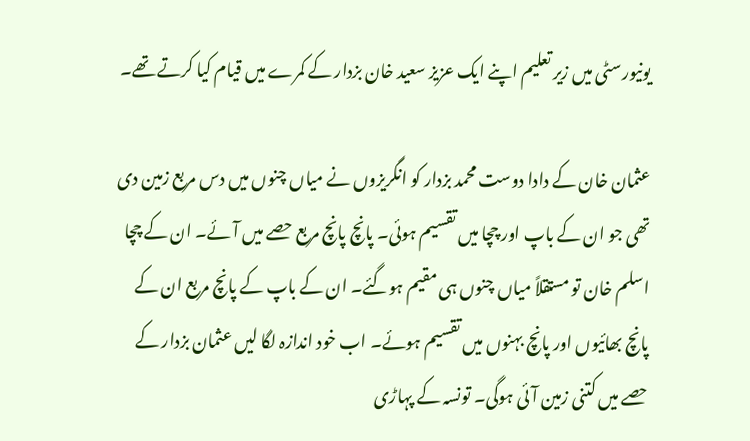یونیورسٹی میں زیر تعلیم اپنے ایک عزیز سعید خان بزدار کے کمرے میں قیام کیا کرتے تھے۔

عثمان خان کے دادا دوست محمد بزدار کو انگریزوں نے میاں چنوں میں دس مربع زمین دی تھی جو ان کے باپ اور چچا میں تقسیم ہوئی۔ پانچ پانچ مربع حصے میں آئے۔ ان کے چچا اسلم خان تو مستقلاً میاں چنوں ہی مقیم ہوگئے۔ ان کے باپ کے پانچ مربع ان کے پانچ بھائیوں اور پانچ بہنوں میں تقسیم ہوئے۔ اب خود اندازہ لگا لیں عثمان بزدار کے حصے میں کتنی زمین آئی ہوگی۔ تونسہ کے پہاڑی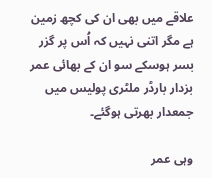علاقے میں بھی ان کی کچھ زمین ہے مگر اتنی نہیں کہ اُس پر گزر بسر ہوسکے سو ان کے بھائی عمر بزدار بارڈر ملٹری پولیس میں جمعدار بھرتی ہوگئے۔

وہی عمر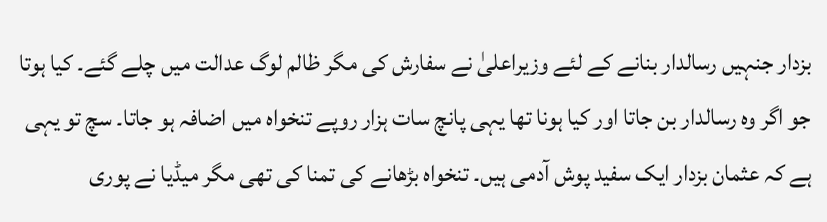بزدار جنہیں رسالدار بنانے کے لئے وزیراعلیٰ نے سفارش کی مگر ظالم لوگ عدالت میں چلے گئے۔ کیا ہوتا جو اگر وہ رسالدار بن جاتا اور کیا ہونا تھا یہی پانچ سات ہزار روپے تنخواہ میں اضافہ ہو جاتا۔ سچ تو یہی ہے کہ عثمان بزدار ایک سفید پوش آدمی ہیں۔ تنخواہ بڑھانے کی تمنا کی تھی مگر میڈیا نے پوری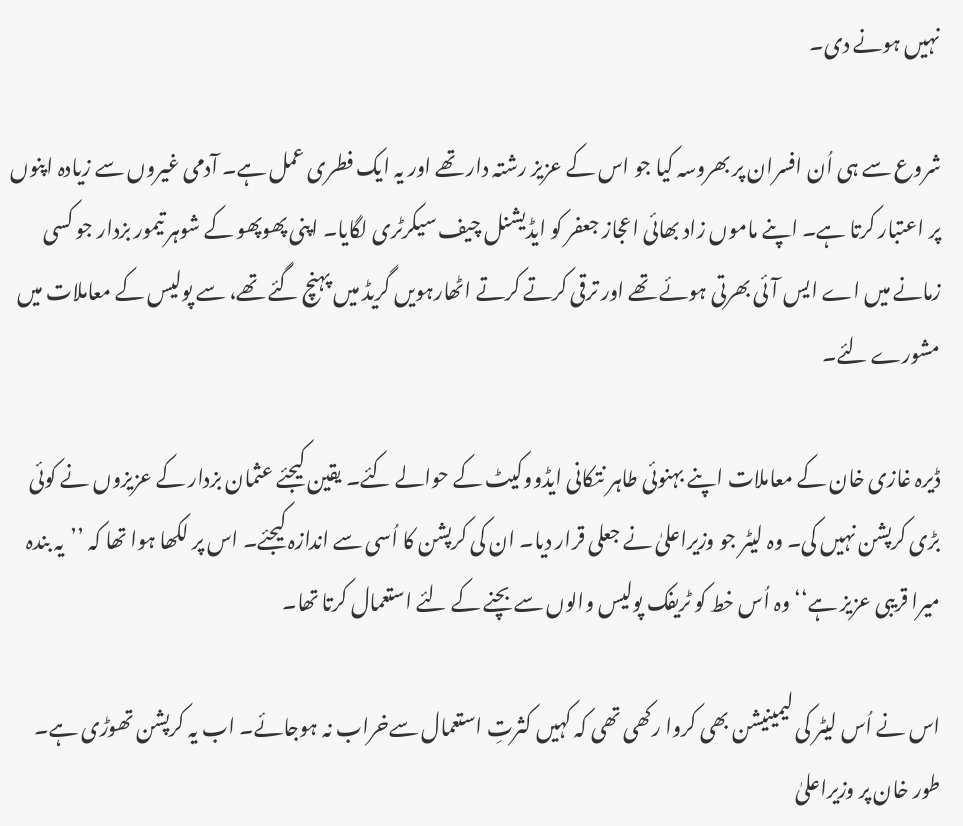نہیں ہونے دی۔

شروع سے ہی اُن افسران پر بھروسہ کیا جو اس کے عزیز رشتہ دار تھے اور یہ ایک فطری عمل ہے۔ آدمی غیروں سے زیادہ اپنوں پر اعتبار کرتا ہے۔ اپنے ماموں زاد بھائی اعجاز جعفر کو ایڈیشنل چیف سیکرٹری لگایا۔ اپنی پھوپھو کے شوہر تیمور بزدار جو کسی زمانے میں اے ایس آئی بھرتی ہوئے تھے اور ترقی کرتے کرتے اٹھارہویں گریڈ میں پہنچ گئے تھے، سے پولیس کے معاملات میں مشورے لئے۔

ڈیرہ غازی خان کے معاملات اپنے بہنوئی طاہر نتکانی ایڈووکیٹ کے حوالے کئے۔ یقین کیجئے عثمان بزدار کے عزیزوں نے کوئی بڑی کرپشن نہیں کی۔ وہ لیٹر جو وزیراعلیٰ نے جعلی قرار دیا۔ ان کی کرپشن کا اُسی سے اندازہ کیجئے۔ اس پر لکھا ہوا تھا کہ ’’یہ بندہ میرا قریبی عزیز ہے‘‘ وہ اُس خط کو ٹریفک پولیس والوں سے بچنے کے لئے استعمال کرتا تھا۔

اس نے اُس لیٹر کی لیمینیشن بھی کروا رکھی تھی کہ کہیں کثرتِ استعمال سےخراب نہ ہوجائے۔ اب یہ کرپشن تھوڑی ہے۔ طور خان پر وزیراعلیٰ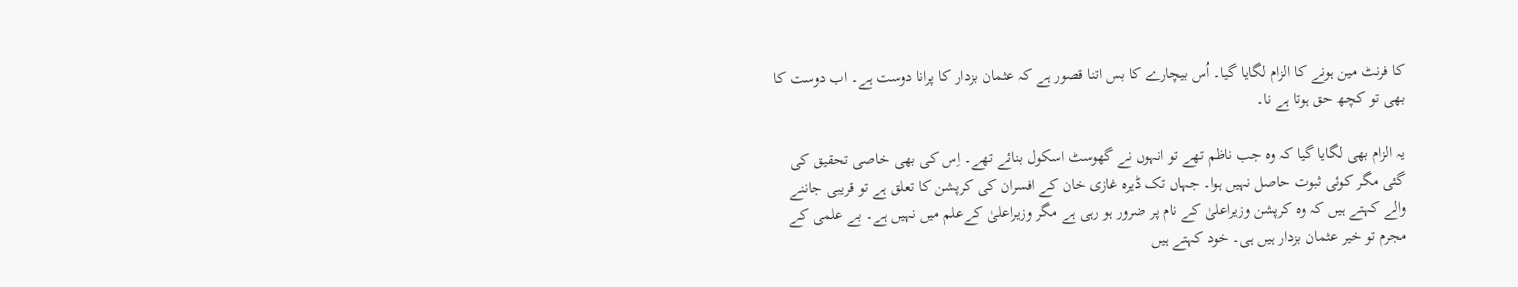کا فرنٹ مین ہونے کا الزام لگایا گیا۔ اُس بیچارے کا بس اتنا قصور ہے کہ عثمان بزدار کا پرانا دوست ہے۔ اب دوست کا بھی تو کچھ حق ہوتا ہے نا۔

یہ الزام بھی لگایا گیا کہ وہ جب ناظم تھے تو انہوں نے گھوسٹ اسکول بنائے تھے۔ اِس کی بھی خاصی تحقیق کی گئی مگر کوئی ثبوت حاصل نہیں ہوا۔ جہاں تک ڈیرہ غازی خان کے افسران کی کرپشن کا تعلق ہے تو قریبی جاننے والے کہتے ہیں کہ وہ کرپشن وزیراعلیٰ کے نام پر ضرور ہو رہی ہے مگر وزیراعلیٰ کےعلم میں نہیں ہے۔ بے علمی کے مجرم تو خیر عثمان بزدار ہیں ہی۔ خود کہتے ہیں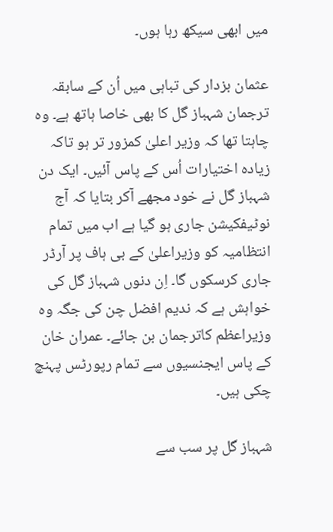میں ابھی سیکھ رہا ہوں۔

عثمان بزدار کی تباہی میں اُن کے سابقہ ترجمان شہباز گل کا بھی خاصا ہاتھ ہے۔ وہ چاہتا تھا کہ وزیر اعلیٰ کمزور تر ہو تاکہ زیادہ اختیارات اُس کے پاس آئیں۔ ایک دن شہباز گل نے خود مجھے آکر بتایا کہ آج نوٹیفکیشن جاری ہو گیا ہے اب میں تمام انتظامیہ کو وزیراعلیٰ کے بی ہاف پر آرڈر جاری کرسکوں گا۔ اِن دنوں شہباز گل کی خواہش ہے کہ ندیم افضل چن کی جگہ وہ وزیراعظم کاترجمان بن جائے۔ عمران خان کے پاس ایجنسیوں سے تمام رپورٹس پہنچ چکی ہیں۔

شہباز گل پر سب سے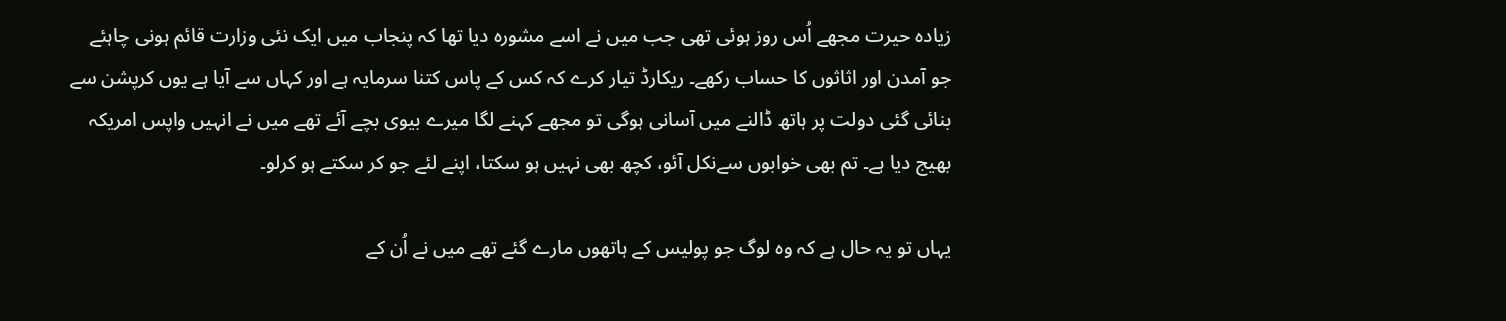زیادہ حیرت مجھے اُس روز ہوئی تھی جب میں نے اسے مشورہ دیا تھا کہ پنجاب میں ایک نئی وزارت قائم ہونی چاہئے جو آمدن اور اثاثوں کا حساب رکھے۔ ریکارڈ تیار کرے کہ کس کے پاس کتنا سرمایہ ہے اور کہاں سے آیا ہے یوں کرپشن سے بنائی گئی دولت پر ہاتھ ڈالنے میں آسانی ہوگی تو مجھے کہنے لگا میرے بیوی بچے آئے تھے میں نے انہیں واپس امریکہ بھیج دیا ہے۔ تم بھی خوابوں سےنکل آئو، کچھ بھی نہیں ہو سکتا، اپنے لئے جو کر سکتے ہو کرلو۔

یہاں تو یہ حال ہے کہ وہ لوگ جو پولیس کے ہاتھوں مارے گئے تھے میں نے اُن کے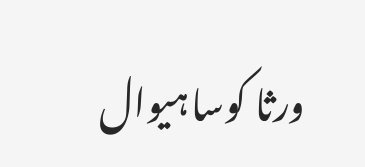ورثا کوساہیوال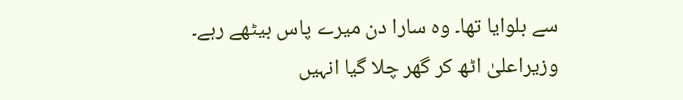سے بلوایا تھا۔ وہ سارا دن میرے پاس بیٹھے رہے۔ وزیراعلیٰ اٹھ کر گھر چلا گیا انہیں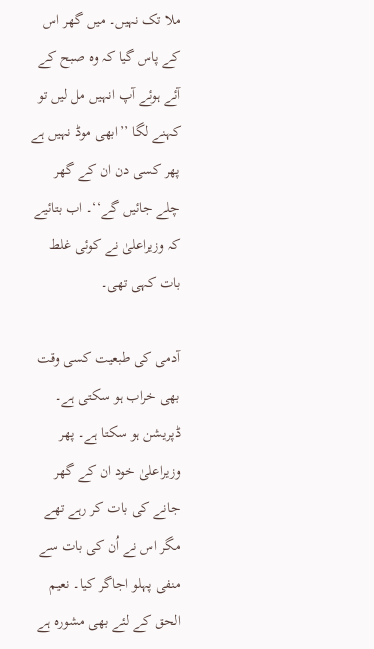ملا تک نہیں۔ میں گھر اس کے پاس گیا کہ وہ صبح کے آئے ہوئے آپ انہیں مل لیں تو کہنے لگا ’’ابھی موڈ نہیں ہے پھر کسی دن ان کے گھر چلے جائیں گے‘‘۔ اب بتائیے کہ وزیراعلیٰ نے کوئی غلط بات کہی تھی۔

آدمی کی طبعیت کسی وقت بھی خراب ہو سکتی ہے۔ ڈپریشن ہو سکتا ہے۔ پھر وزیراعلیٰ خود ان کے گھر جانے کی بات کر رہے تھے مگر اس نے اُن کی بات سے منفی پہلو اجاگر کیا۔ نعیم الحق کے لئے بھی مشورہ ہے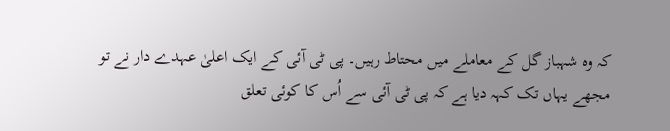کہ وہ شہباز گل کے معاملے میں محتاط رہیں۔ پی ٹی آئی کے ایک اعلیٰ عہدے دار نے تو مجھے یہاں تک کہہ دیا ہے کہ پی ٹی آئی سے اُس کا کوئی تعلق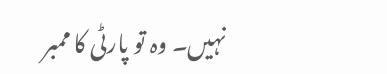نہیں۔ وہ تو پارٹی کا ممبر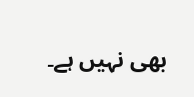بھی نہیں ہے۔